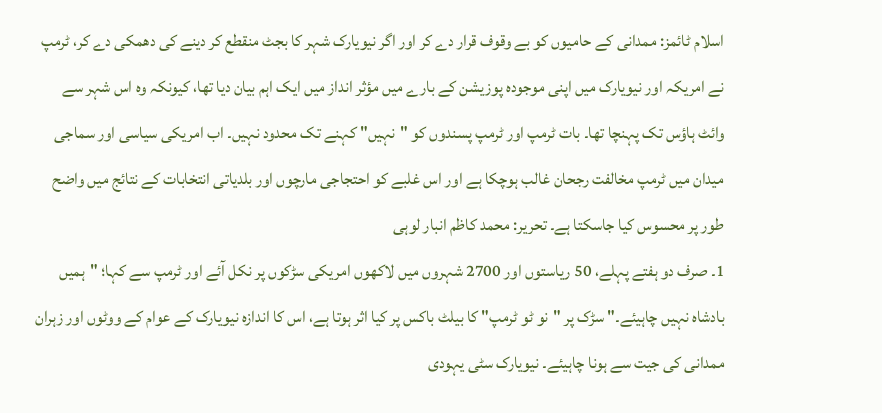اسلام ٹائمز: ممدانی کے حامیوں کو بے وقوف قرار دے کر اور اگر نیویارک شہر کا بجٹ منقطع کر دینے کی دھمکی دے کر، ٹرمپ نے امریکہ اور نیویارک میں اپنی موجودہ پوزیشن کے بارے میں مؤثر انداز میں ایک اہم بیان دیا تھا، کیونکہ وہ اس شہر سے وائٹ ہاؤس تک پہنچا تھا۔ بات ٹرمپ اور ٹرمپ پسندوں کو "نہیں" کہنے تک محدود نہیں۔ اب امریکی سیاسی اور سماجی میدان میں ٹرمپ مخالفت رجحان غالب ہوچکا ہے اور اس غلبے کو احتجاجی مارچوں اور بلدیاتی انتخابات کے نتائج میں واضح طور پر محسوس کیا جاسکتا ہے۔ تحریر: محمد کاظم انبار لوہی
1۔ صرف دو ہفتے پہلے، 50 ریاستوں اور 2700 شہروں میں لاکھوں امریکی سڑکوں پر نکل آئے اور ٹرمپ سے کہا؛ "ہمیں بادشاہ نہیں چاہیئے۔" سڑک پر "نو ٹو ٹرمپ" کا بیلٹ باکس پر کیا اثر ہوتا ہے، اس کا اندازہ نیویارک کے عوام کے ووٹوں اور زہران ممدانی کی جیت سے ہونا چاہیئے۔ نیویارک سٹی یہودی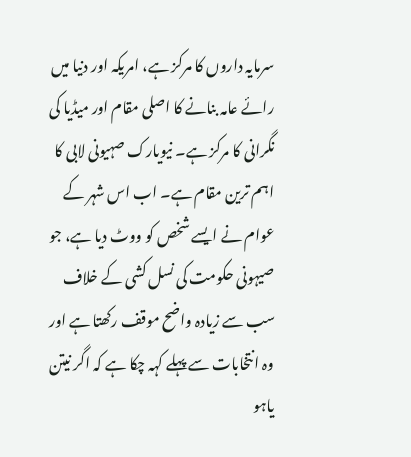سرمایہ داروں کا مرکز ہے، امریکہ اور دنیا میں رائے عامہ بنانے کا اصلی مقام اور میڈیا کی نگرانی کا مرکز ہے۔ نیویارک صہیونی لابی کا اہم ترین مقام ہے۔ اب اس شہر کے عوام نے ایسے شخص کو ووٹ دیا ہے، جو صیہونی حکومت کی نسل کشی کے خلاف سب سے زیادہ واضح موقف رکھتا ہے اور وہ انتخابات سے پہلے کہہ چکا ہے کہ اگر نیتن یاہو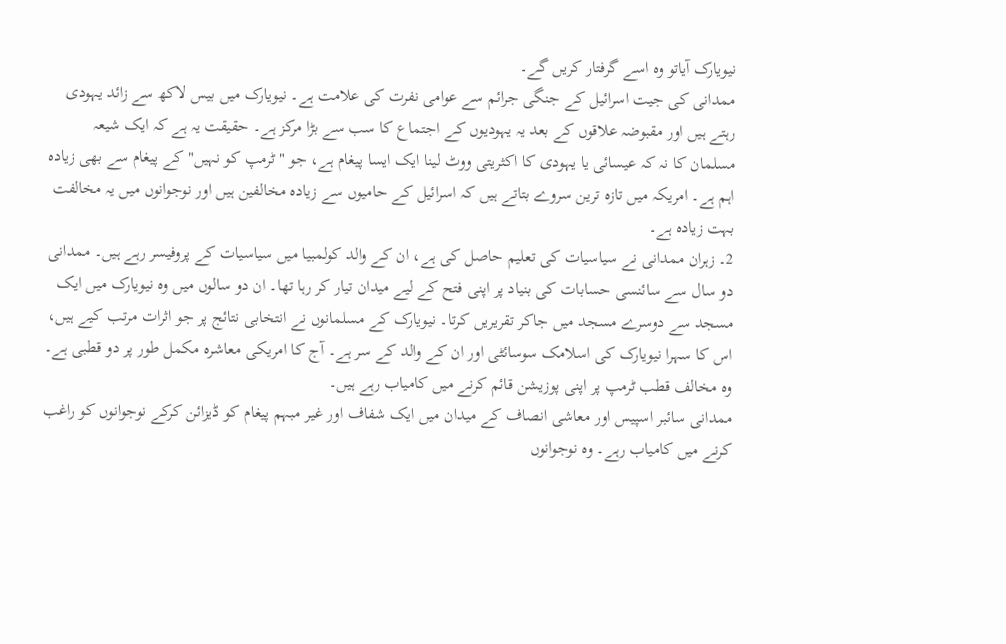نیویارک آیاتو وہ اسے گرفتار کریں گے۔
ممدانی کی جیت اسرائیل کے جنگی جرائم سے عوامی نفرت کی علامت ہے۔ نیویارک میں بیس لاکھ سے زائد یہودی رہتے ہیں اور مقبوضہ علاقوں کے بعد یہ یہودیوں کے اجتماع کا سب سے بڑا مرکز ہے۔ حقیقت یہ ہے کہ ایک شیعہ مسلمان کا نہ کہ عیسائی یا یہودی کا اکثریتی ووٹ لینا ایک ایسا پیغام ہے، جو "ٹرمپ کو نہیں" کے پیغام سے بھی زیادہ اہم ہے۔ امریکہ میں تازہ ترین سروے بتاتے ہیں کہ اسرائیل کے حامیوں سے زیادہ مخالفین ہیں اور نوجوانوں میں یہ مخالفت بہت زیادہ ہے۔
2۔ زہران ممدانی نے سیاسیات کی تعلیم حاصل کی ہے، ان کے والد کولمبیا میں سیاسیات کے پروفیسر رہے ہیں۔ ممدانی دو سال سے سائنسی حسابات کی بنیاد پر اپنی فتح کے لیے میدان تیار کر رہا تھا۔ ان دو سالوں میں وہ نیویارک میں ایک مسجد سے دوسرے مسجد میں جاکر تقریریں کرتا۔ نیویارک کے مسلمانوں نے انتخابی نتائج پر جو اثرات مرتب کیے ہیں، اس کا سہرا نیویارک کی اسلامک سوسائٹی اور ان کے والد کے سر ہے۔ آج کا امریکی معاشرہ مکمل طور پر دو قطبی ہے۔ وہ مخالف قطب ٹرمپ پر اپنی پوزیشن قائم کرنے میں کامیاب رہے ہیں۔
ممدانی سائبر اسپیس اور معاشی انصاف کے میدان میں ایک شفاف اور غیر مبہم پیغام کو ڈیزائن کرکے نوجوانوں کو راغب کرنے میں کامیاب رہے۔ وہ نوجوانوں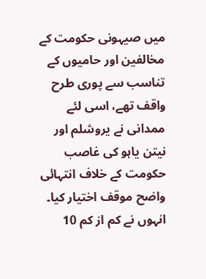میں صیہونی حکومت کے مخالفین اور حامیوں کے تناسب سے پوری طرح واقف تھے، اسی لئے ممدانی نے یروشلم اور نیتن یاہو کی غاصب حکومت کے خلاف انتہائی واضح موقف اختیار کیا۔ انہوں نے کم از کم 10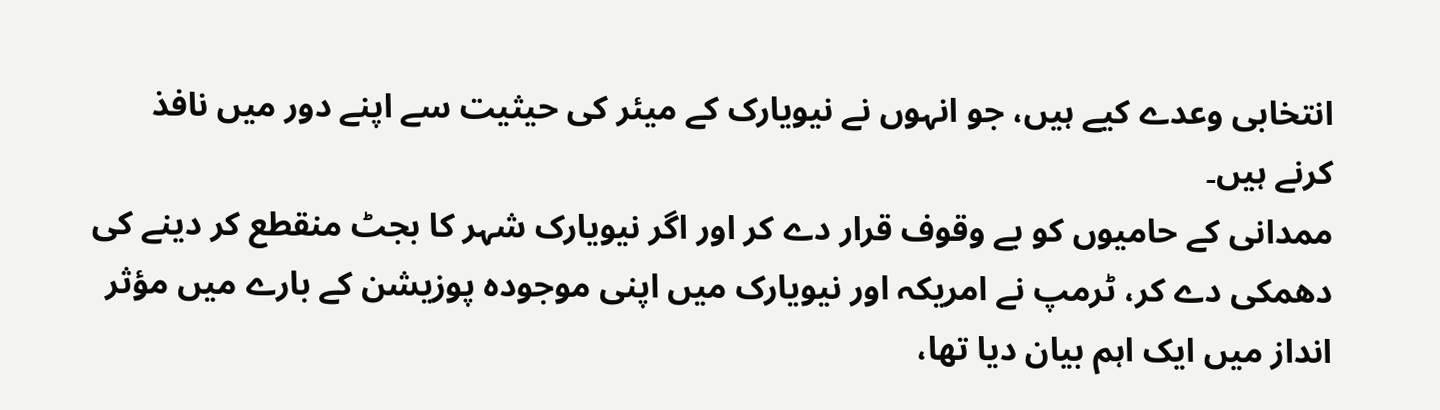انتخابی وعدے کیے ہیں، جو انہوں نے نیویارک کے میئر کی حیثیت سے اپنے دور میں نافذ کرنے ہیں۔
ممدانی کے حامیوں کو بے وقوف قرار دے کر اور اگر نیویارک شہر کا بجٹ منقطع کر دینے کی دھمکی دے کر، ٹرمپ نے امریکہ اور نیویارک میں اپنی موجودہ پوزیشن کے بارے میں مؤثر انداز میں ایک اہم بیان دیا تھا،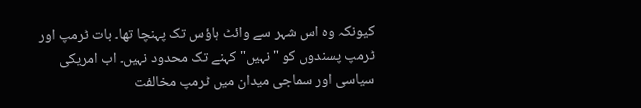کیونکہ وہ اس شہر سے وائٹ ہاؤس تک پہنچا تھا۔ بات ٹرمپ اور ٹرمپ پسندوں کو "نہیں" کہنے تک محدود نہیں۔ اب امریکی سیاسی اور سماجی میدان میں ٹرمپ مخالفت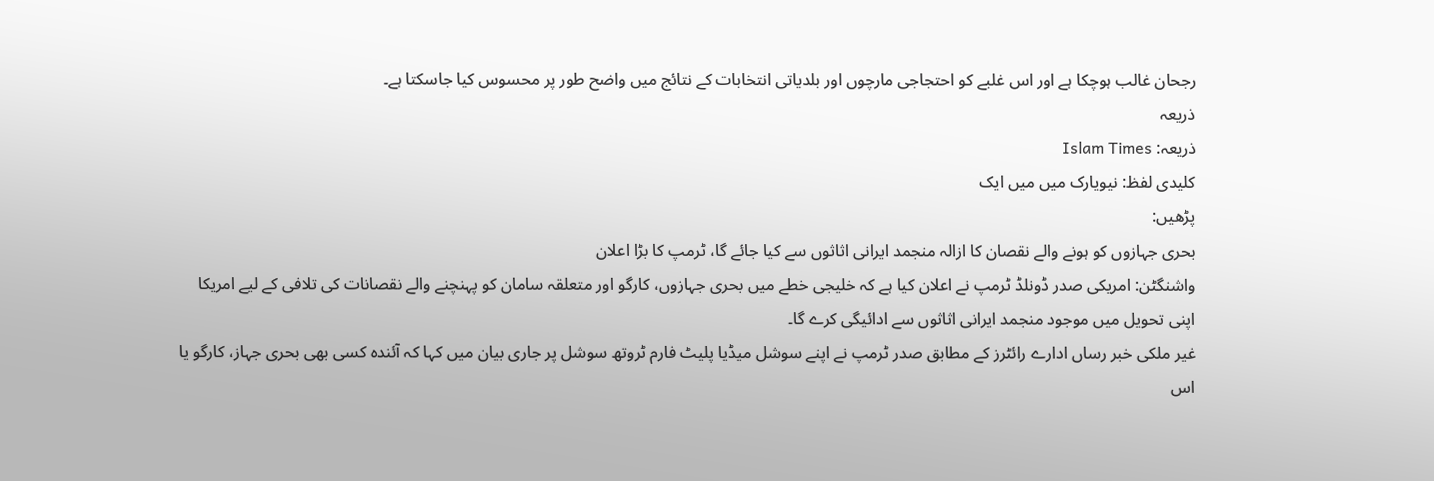رجحان غالب ہوچکا ہے اور اس غلبے کو احتجاجی مارچوں اور بلدیاتی انتخابات کے نتائج میں واضح طور پر محسوس کیا جاسکتا ہے۔
ذریعہ
ذریعہ: Islam Times
کلیدی لفظ: نیویارک میں میں ایک
پڑھیں:
بحری جہازوں کو ہونے والے نقصان کا ازالہ منجمد ایرانی اثاثوں سے کیا جائے گا، ٹرمپ کا بڑا اعلان
واشنگٹن: امریکی صدر ڈونلڈ ٹرمپ نے اعلان کیا ہے کہ خلیجی خطے میں بحری جہازوں، کارگو اور متعلقہ سامان کو پہنچنے والے نقصانات کی تلافی کے لیے امریکا اپنی تحویل میں موجود منجمد ایرانی اثاثوں سے ادائیگی کرے گا۔
غیر ملکی خبر رساں ادارے رائٹرز کے مطابق صدر ٹرمپ نے اپنے سوشل میڈیا پلیٹ فارم ٹروتھ سوشل پر جاری بیان میں کہا کہ آئندہ کسی بھی بحری جہاز، کارگو یا اس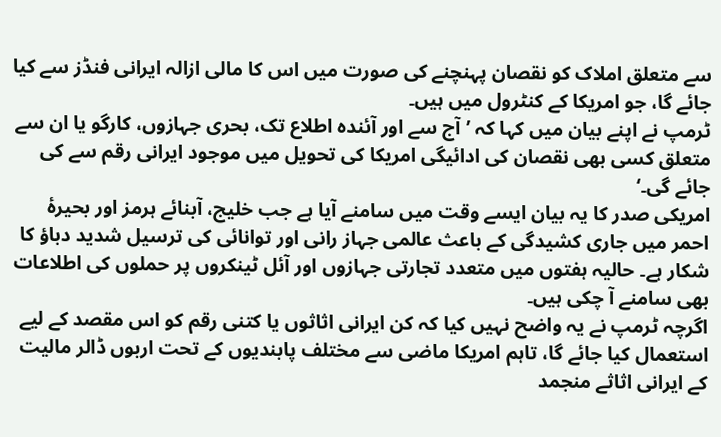سے متعلق املاک کو نقصان پہنچنے کی صورت میں اس کا مالی ازالہ ایرانی فنڈز سے کیا جائے گا، جو امریکا کے کنٹرول میں ہیں۔
ٹرمپ نے اپنے بیان میں کہا کہ ’آج سے اور آئندہ اطلاع تک، بحری جہازوں، کارگو یا ان سے متعلق کسی بھی نقصان کی ادائیگی امریکا کی تحویل میں موجود ایرانی رقم سے کی جائے گی۔‘
امریکی صدر کا یہ بیان ایسے وقت میں سامنے آیا ہے جب خلیج، آبنائے ہرمز اور بحیرۂ احمر میں جاری کشیدگی کے باعث عالمی جہاز رانی اور توانائی کی ترسیل شدید دباؤ کا شکار ہے۔ حالیہ ہفتوں میں متعدد تجارتی جہازوں اور آئل ٹینکروں پر حملوں کی اطلاعات بھی سامنے آ چکی ہیں۔
اگرچہ ٹرمپ نے یہ واضح نہیں کیا کہ کن ایرانی اثاثوں یا کتنی رقم کو اس مقصد کے لیے استعمال کیا جائے گا، تاہم امریکا ماضی سے مختلف پابندیوں کے تحت اربوں ڈالر مالیت کے ایرانی اثاثے منجمد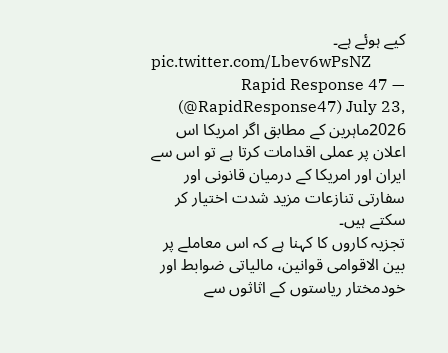کیے ہوئے ہے۔
pic.twitter.com/Lbev6wPsNZ
— Rapid Response 47 (@RapidResponse47) July 23, 2026ماہرین کے مطابق اگر امریکا اس اعلان پر عملی اقدامات کرتا ہے تو اس سے ایران اور امریکا کے درمیان قانونی اور سفارتی تنازعات مزید شدت اختیار کر سکتے ہیں۔
تجزیہ کاروں کا کہنا ہے کہ اس معاملے پر بین الاقوامی قوانین، مالیاتی ضوابط اور خودمختار ریاستوں کے اثاثوں سے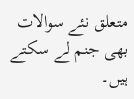متعلق نئے سوالات بھی جنم لے سکتے ہیں۔